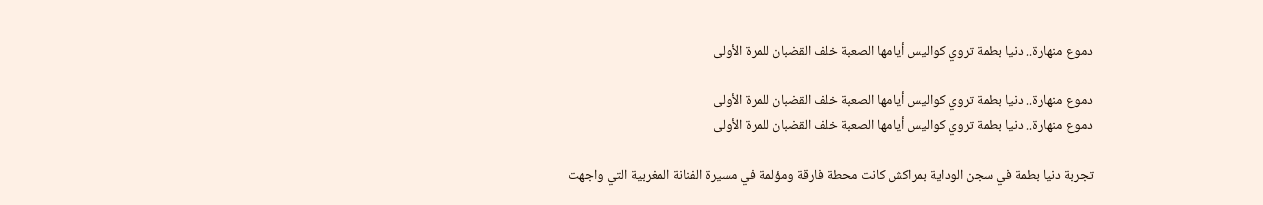دموع منهارة.. دنيا بطمة تروي كواليس أيامها الصعبة خلف القضبان للمرة الأولى

دموع منهارة.. دنيا بطمة تروي كواليس أيامها الصعبة خلف القضبان للمرة الأولى
دموع منهارة.. دنيا بطمة تروي كواليس أيامها الصعبة خلف القضبان للمرة الأولى

تجربة دنيا بطمة في سجن الوداية بمراكش كانت محطة فارقة ومؤلمة في مسيرة الفنانة المغربية التي واجهت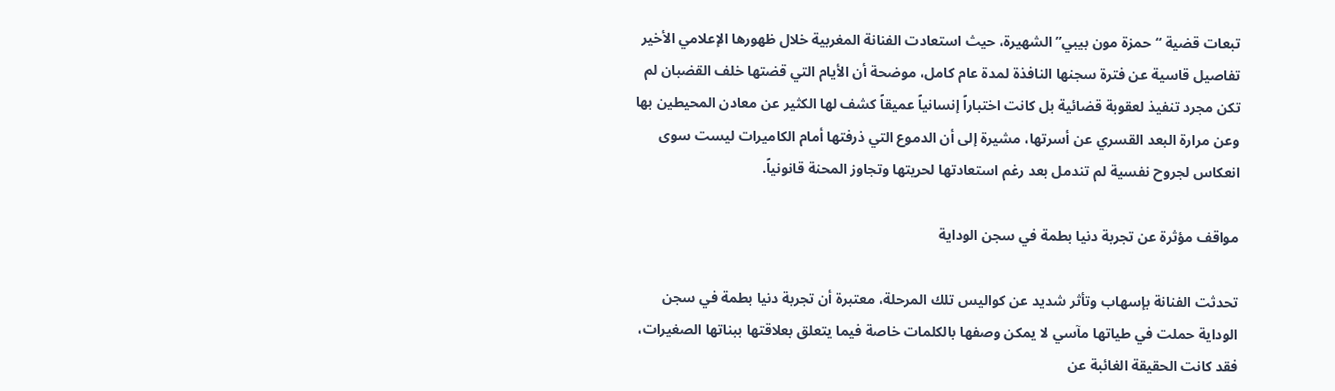تبعات قضية “حمزة مون بيبي” الشهيرة، حيث استعادت الفنانة المغربية خلال ظهورها الإعلامي الأخير تفاصيل قاسية عن فترة سجنها النافذة لمدة عام كامل، موضحة أن الأيام التي قضتها خلف القضبان لم تكن مجرد تنفيذ لعقوبة قضائية بل كانت اختباراً إنسانياً عميقاً كشف لها الكثير عن معادن المحيطين بها وعن مرارة البعد القسري عن أسرتها، مشيرة إلى أن الدموع التي ذرفتها أمام الكاميرات ليست سوى انعكاس لجروح نفسية لم تندمل بعد رغم استعادتها لحريتها وتجاوز المحنة قانونياً.

مواقف مؤثرة عن تجربة دنيا بطمة في سجن الوداية

تحدثت الفنانة بإسهاب وتأثر شديد عن كواليس تلك المرحلة، معتبرة أن تجربة دنيا بطمة في سجن الوداية حملت في طياتها مآسي لا يمكن وصفها بالكلمات خاصة فيما يتعلق بعلاقتها ببناتها الصغيرات، فقد كانت الحقيقة الغائبة عن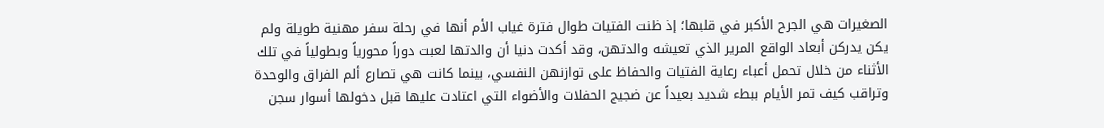الصغيرات هي الجرح الأكبر في قلبها؛ إذ ظنت الفتيات طوال فترة غياب الأم أنها في رحلة سفر مهنية طويلة ولم يكن يدركن أبعاد الواقع المرير الذي تعيشه والدتهن، وقد أكدت دنيا أن والدتها لعبت دوراً محورياً وبطولياً في تلك الأثناء من خلال تحمل أعباء رعاية الفتيات والحفاظ على توازنهن النفسي، بينما كانت هي تصارع ألم الفراق والوحدة وتراقب كيف تمر الأيام ببطء شديد بعيداً عن ضجيج الحفلات والأضواء التي اعتادت عليها قبل دخولها أسوار سجن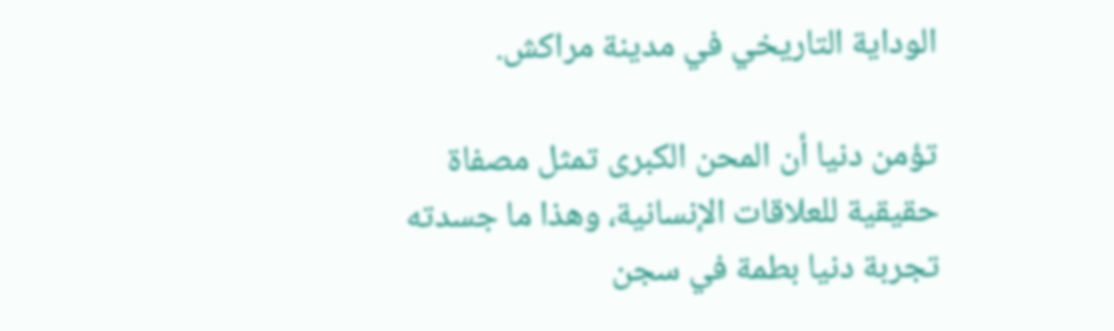الوداية التاريخي في مدينة مراكش.

تؤمن دنيا أن المحن الكبرى تمثل مصفاة حقيقية للعلاقات الإنسانية، وهذا ما جسدته تجربة دنيا بطمة في سجن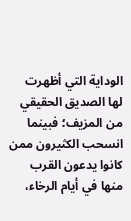الوداية التي أظهرت لها الصديق الحقيقي من المزيف؛ فبينما انسحب الكثيرون ممن كانوا يدعون القرب منها في أيام الرخاء،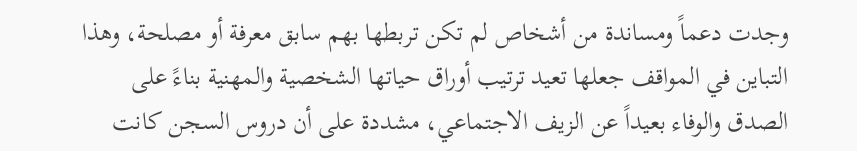وجدت دعماً ومساندة من أشخاص لم تكن تربطها بهم سابق معرفة أو مصلحة، وهذا التباين في المواقف جعلها تعيد ترتيب أوراق حياتها الشخصية والمهنية بناءً على الصدق والوفاء بعيداً عن الزيف الاجتماعي، مشددة على أن دروس السجن كانت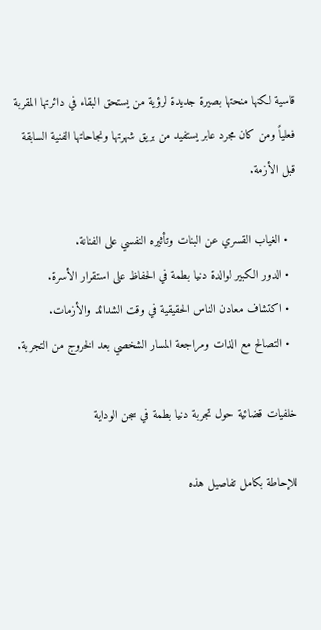قاسية لكنها منحتها بصيرة جديدة لرؤية من يستحق البقاء في دائرتها المقربة فعلياً ومن كان مجرد عابر يستفيد من بريق شهرتها ونجاحاتها الفنية السابقة قبل الأزمة.

  • الغياب القسري عن البنات وتأثيره النفسي على الفنانة.
  • الدور الكبير لوالدة دنيا بطمة في الحفاظ على استقرار الأسرة.
  • اكتشاف معادن الناس الحقيقية في وقت الشدائد والأزمات.
  • التصالح مع الذات ومراجعة المسار الشخصي بعد الخروج من التجربة.

خلفيات قضائية حول تجربة دنيا بطمة في سجن الوداية

للإحاطة بكامل تفاصيل هذه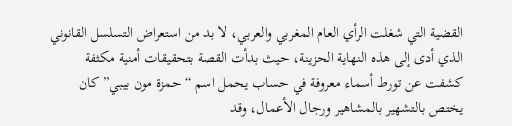القضية التي شغلت الرأي العام المغربي والعربي، لا بد من استعراض التسلسل القانوني الذي أدى إلى هذه النهاية الحزينة، حيث بدأت القصة بتحقيقات أمنية مكثفة كشفت عن تورط أسماء معروفة في حساب يحمل اسم “حمزة مون بيبي” كان يختص بالتشهير بالمشاهير ورجال الأعمال، وقد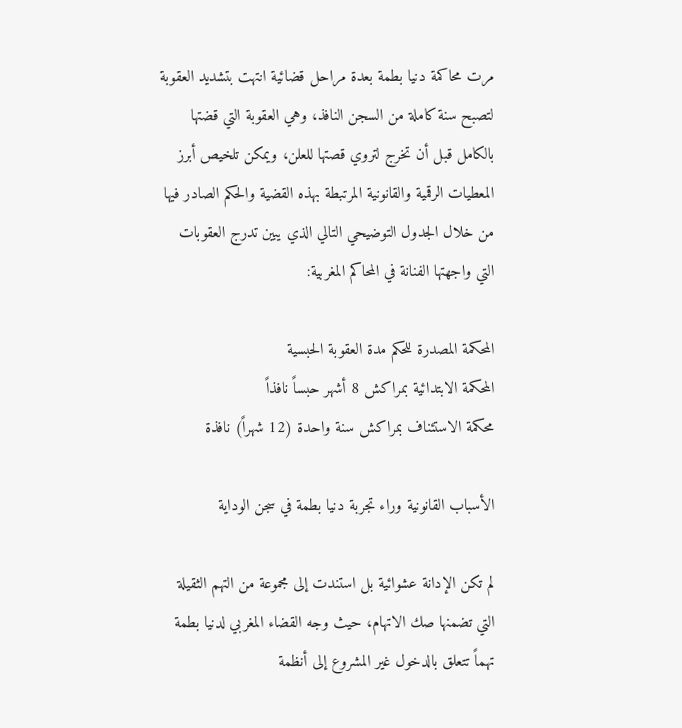مرت محاكمة دنيا بطمة بعدة مراحل قضائية انتهت بتشديد العقوبة لتصبح سنة كاملة من السجن النافذ، وهي العقوبة التي قضتها بالكامل قبل أن تخرج لتروي قصتها للعلن، ويمكن تلخيص أبرز المعطيات الرقمية والقانونية المرتبطة بهذه القضية والحكم الصادر فيها من خلال الجدول التوضيحي التالي الذي يبين تدرج العقوبات التي واجهتها الفنانة في المحاكم المغربية:

المحكمة المصدرة للحكم مدة العقوبة الحبسية
المحكمة الابتدائية بمراكش 8 أشهر حبساً نافذاً
محكمة الاستئناف بمراكش سنة واحدة (12 شهراً) نافذة

الأسباب القانونية وراء تجربة دنيا بطمة في سجن الوداية

لم تكن الإدانة عشوائية بل استندت إلى مجموعة من التهم الثقيلة التي تضمنها صك الاتهام، حيث وجه القضاء المغربي لدنيا بطمة تهماً تتعلق بالدخول غير المشروع إلى أنظمة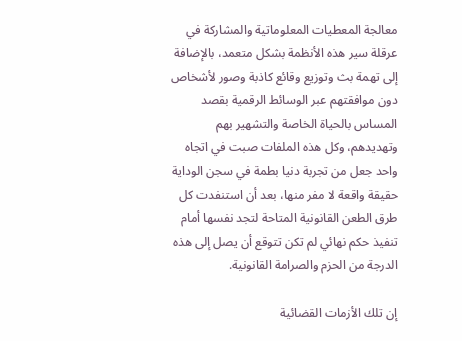معالجة المعطيات المعلوماتية والمشاركة في عرقلة سير هذه الأنظمة بشكل متعمد، بالإضافة إلى تهمة بث وتوزيع وقائع كاذبة وصور لأشخاص دون موافقتهم عبر الوسائط الرقمية بقصد المساس بالحياة الخاصة والتشهير بهم وتهديدهم، وكل هذه الملفات صبت في اتجاه واحد جعل من تجربة دنيا بطمة في سجن الوداية حقيقة واقعة لا مفر منها، بعد أن استنفدت كل طرق الطعن القانونية المتاحة لتجد نفسها أمام تنفيذ حكم نهائي لم تكن تتوقع أن يصل إلى هذه الدرجة من الحزم والصرامة القانونية.

إن تلك الأزمات القضائية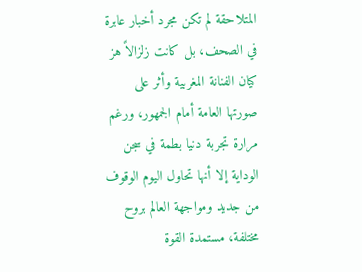المتلاحقة لم تكن مجرد أخبار عابرة في الصحف، بل كانت زلزالاً هز كيان الفنانة المغربية وأثر على صورتها العامة أمام الجمهور، ورغم مرارة تجربة دنيا بطمة في سجن الوداية إلا أنها تحاول اليوم الوقوف من جديد ومواجهة العالم بروح مختلفة، مستمدة القوة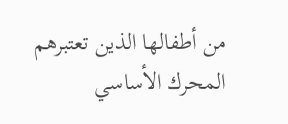من أطفالها الذين تعتبرهم المحرك الأساسي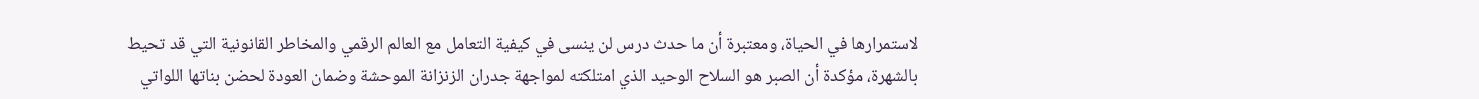لاستمرارها في الحياة، ومعتبرة أن ما حدث درس لن ينسى في كيفية التعامل مع العالم الرقمي والمخاطر القانونية التي قد تحيط بالشهرة، مؤكدة أن الصبر هو السلاح الوحيد الذي امتلكته لمواجهة جدران الزنزانة الموحشة وضمان العودة لحضن بناتها اللواتي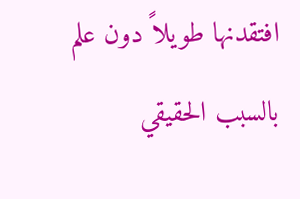افتقدنها طويلاً دون علم بالسبب الحقيقي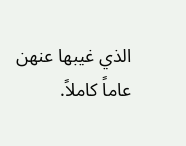الذي غيبها عنهن عاماً كاملاً.